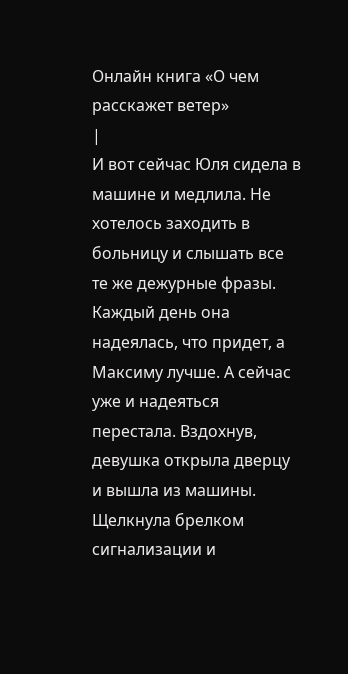Онлайн книга «О чем расскажет ветер»
|
И вот сейчас Юля сидела в машине и медлила. Не хотелось заходить в больницу и слышать все те же дежурные фразы. Каждый день она надеялась, что придет, а Максиму лучше. А сейчас уже и надеяться перестала. Вздохнув, девушка открыла дверцу и вышла из машины. Щелкнула брелком сигнализации и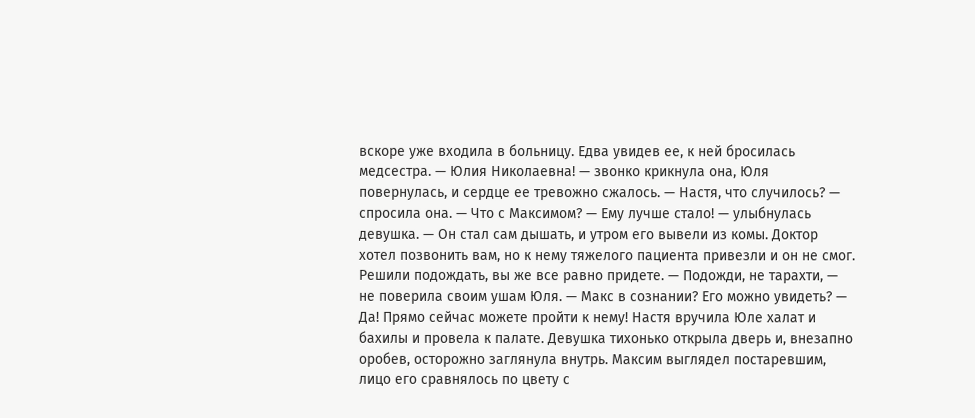вскоре уже входила в больницу. Едва увидев ее, к ней бросилась медсестра. — Юлия Николаевна! — звонко крикнула она, Юля повернулась, и сердце ее тревожно сжалось. — Настя, что случилось? — спросила она. — Что с Максимом? — Ему лучше стало! — улыбнулась девушка. — Он стал сам дышать, и утром его вывели из комы. Доктор хотел позвонить вам, но к нему тяжелого пациента привезли и он не смог. Решили подождать, вы же все равно придете. — Подожди, не тарахти, — не поверила своим ушам Юля. — Макс в сознании? Его можно увидеть? — Да! Прямо сейчас можете пройти к нему! Настя вручила Юле халат и бахилы и провела к палате. Девушка тихонько открыла дверь и, внезапно оробев, осторожно заглянула внутрь. Максим выглядел постаревшим, лицо его сравнялось по цвету с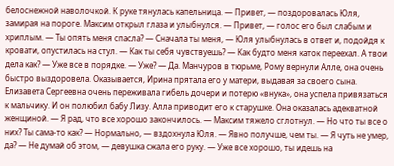белоснежной наволочкой. К руке тянулась капельница. — Привет, — поздоровалась Юля, замирая на пороге. Максим открыл глаза и улыбнулся. — Привет, — голос его был слабым и хриплым. — Ты опять меня спасла? — Сначала ты меня, — Юля улыбнулась в ответ и, подойдя к кровати, опустилась на стул. — Как ты себя чувствуешь? — Как будто меня каток переехал. А твои дела как? — Уже все в порядке. — Уже? — Да. Манчуров в тюрьме, Рому вернули Алле, она очень быстро выздоровела. Оказывается, Ирина прятала его у матери, выдавая за своего сына. Елизавета Сергеевна очень переживала гибель дочери и потерю «внука», она успела привязаться к мальчику. И он полюбил бабу Лизу. Алла приводит его к старушке. Она оказалась адекватной женщиной. — Я рад, что все хорошо закончилось. — Максим тяжело сглотнул. — Но что ты все о них? Ты сама-то как? — Нормально, — вздохнула Юля. — Явно получше, чем ты. — Я чуть не умер, да? — Не думай об этом, — девушка сжала его руку. — Уже все хорошо, ты идешь на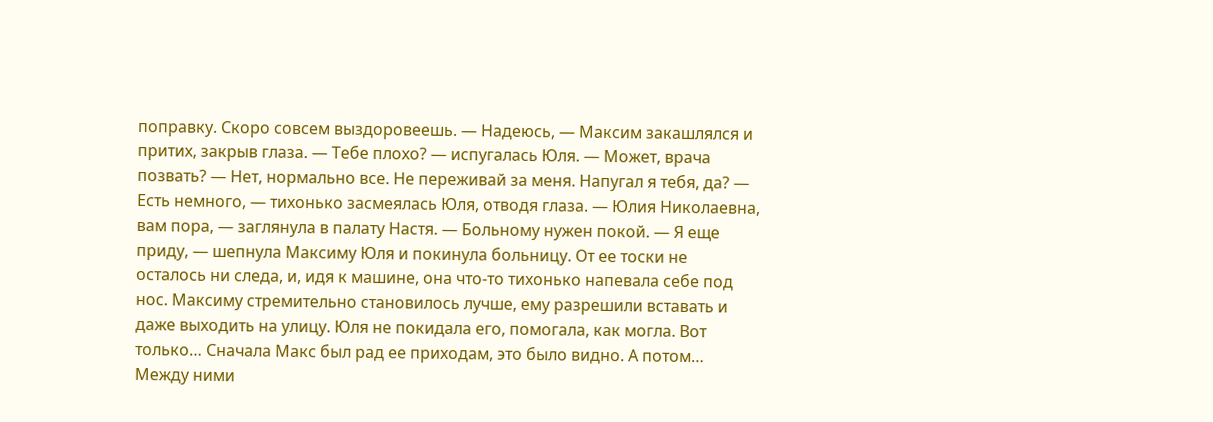поправку. Скоро совсем выздоровеешь. — Надеюсь, — Максим закашлялся и притих, закрыв глаза. — Тебе плохо? — испугалась Юля. — Может, врача позвать? — Нет, нормально все. Не переживай за меня. Напугал я тебя, да? — Есть немного, — тихонько засмеялась Юля, отводя глаза. — Юлия Николаевна, вам пора, — заглянула в палату Настя. — Больному нужен покой. — Я еще приду, — шепнула Максиму Юля и покинула больницу. От ее тоски не осталось ни следа, и, идя к машине, она что-то тихонько напевала себе под нос. Максиму стремительно становилось лучше, ему разрешили вставать и даже выходить на улицу. Юля не покидала его, помогала, как могла. Вот только… Сначала Макс был рад ее приходам, это было видно. А потом… Между ними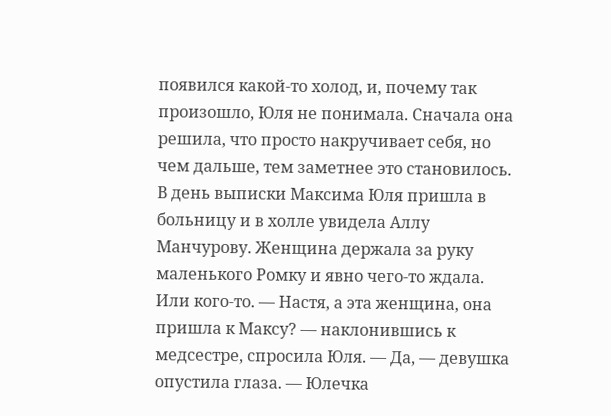появился какой-то холод, и, почему так произошло, Юля не понимала. Сначала она решила, что просто накручивает себя, но чем дальше, тем заметнее это становилось. В день выписки Максима Юля пришла в больницу и в холле увидела Аллу Манчурову. Женщина держала за руку маленького Ромку и явно чего-то ждала. Или кого-то. — Настя, а эта женщина, она пришла к Максу? — наклонившись к медсестре, спросила Юля. — Да, — девушка опустила глаза. — Юлечка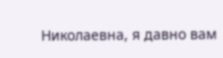Николаевна, я давно вам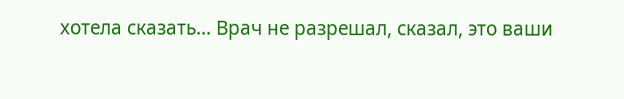хотела сказать… Врач не разрешал, сказал, это ваши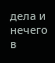дела и нечего в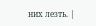них лезть. |